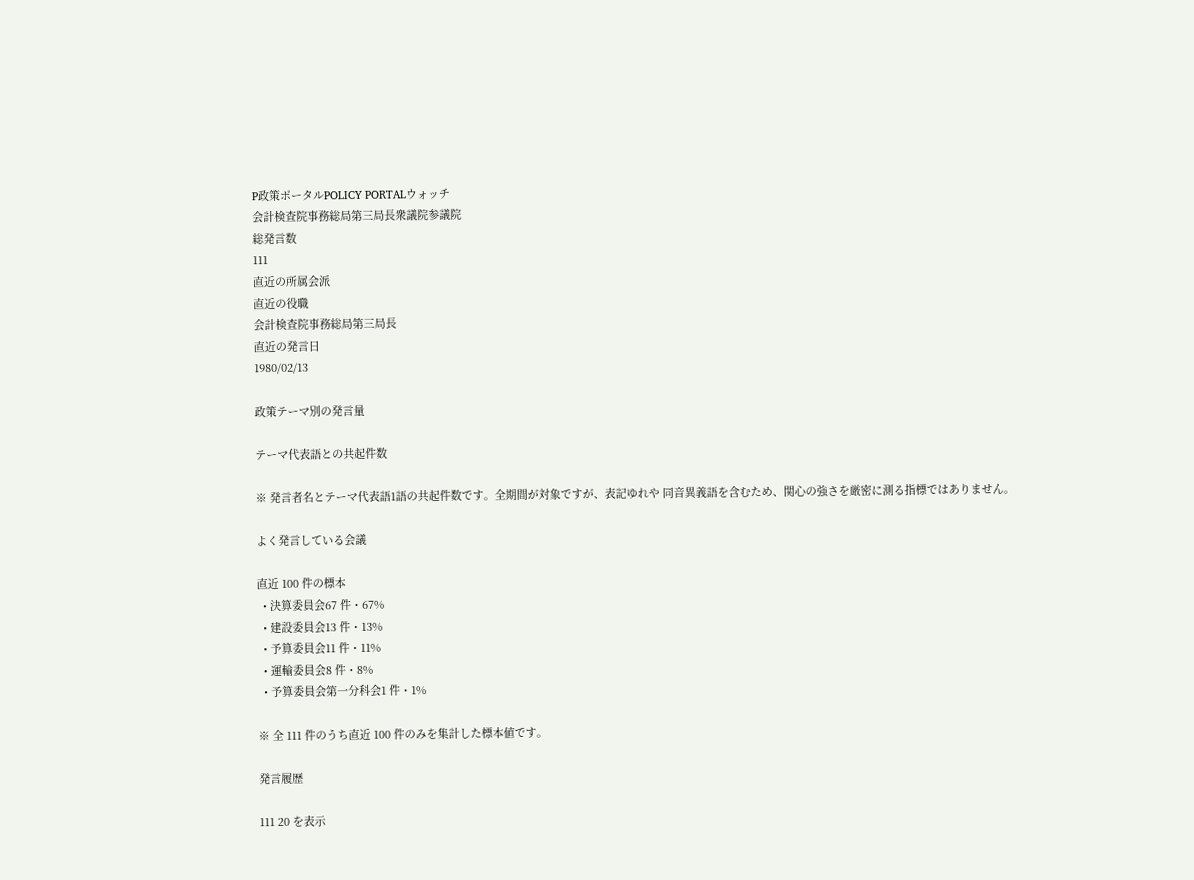P政策ポータルPOLICY PORTALウォッチ
会計検査院事務総局第三局長衆議院参議院
総発言数
111
直近の所属会派
直近の役職
会計検査院事務総局第三局長
直近の発言日
1980/02/13

政策テーマ別の発言量

テーマ代表語との共起件数

※ 発言者名とテーマ代表語1語の共起件数です。全期間が対象ですが、表記ゆれや 同音異義語を含むため、関心の強さを厳密に測る指標ではありません。

よく発言している会議

直近 100 件の標本
  • 決算委員会67 件・67%
  • 建設委員会13 件・13%
  • 予算委員会11 件・11%
  • 運輸委員会8 件・8%
  • 予算委員会第一分科会1 件・1%

※ 全 111 件のうち直近 100 件のみを集計した標本値です。

発言履歴

111 20 を表示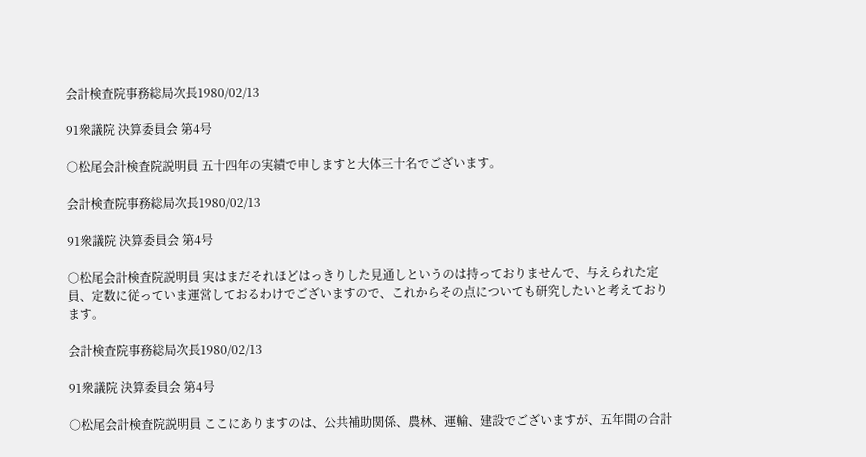会計検査院事務総局次長1980/02/13

91衆議院 決算委員会 第4号

○松尾会計検査院説明員 五十四年の実績で申しますと大体三十名でございます。

会計検査院事務総局次長1980/02/13

91衆議院 決算委員会 第4号

○松尾会計検査院説明員 実はまだそれほどはっきりした見通しというのは持っておりませんで、与えられた定員、定数に従っていま運営しておるわけでございますので、これからその点についても研究したいと考えております。

会計検査院事務総局次長1980/02/13

91衆議院 決算委員会 第4号

○松尾会計検査院説明員 ここにありますのは、公共補助関係、農林、運輸、建設でございますが、五年間の合計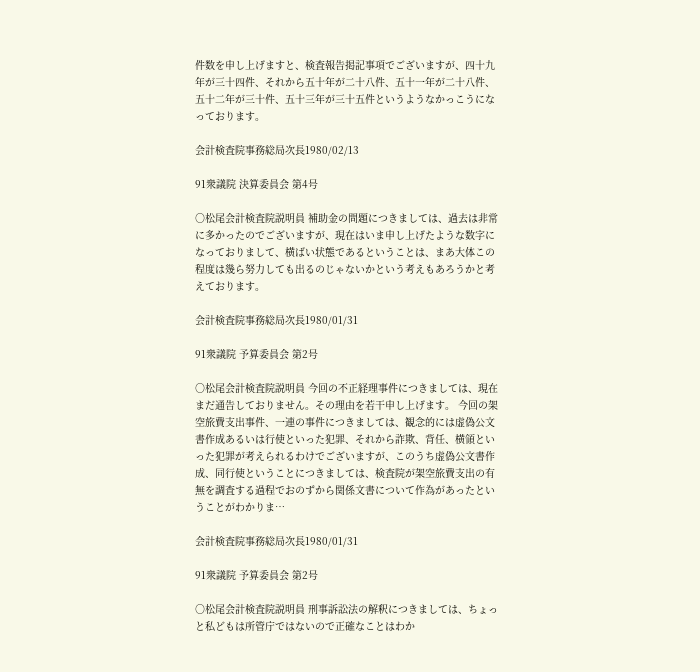件数を申し上げますと、検査報告掲記事項でございますが、四十九年が三十四件、それから五十年が二十八件、五十一年が二十八件、五十二年が三十件、五十三年が三十五件というようなかっこうになっております。

会計検査院事務総局次長1980/02/13

91衆議院 決算委員会 第4号

○松尾会計検査院説明員 補助金の問題につきましては、過去は非常に多かったのでございますが、現在はいま申し上げたような数字になっておりまして、横ばい状態であるということは、まあ大体この程度は幾ら努力しても出るのじゃないかという考えもあろうかと考えております。

会計検査院事務総局次長1980/01/31

91衆議院 予算委員会 第2号

○松尾会計検査院説明員 今回の不正経理事件につきましては、現在まだ通告しておりません。その理由を若干申し上げます。 今回の架空旅費支出事件、一連の事件につきましては、観念的には虚偽公文書作成あるいは行使といった犯罪、それから詐欺、背任、横領といった犯罪が考えられるわけでございますが、このうち虚偽公文書作成、同行使ということにつきましては、検査院が架空旅費支出の有無を調査する過程でおのずから関係文書について作為があったということがわかりま…

会計検査院事務総局次長1980/01/31

91衆議院 予算委員会 第2号

○松尾会計検査院説明員 刑事訴訟法の解釈につきましては、ちょっと私どもは所管庁ではないので正確なことはわか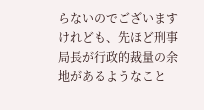らないのでございますけれども、先ほど刑事局長が行政的裁量の余地があるようなこと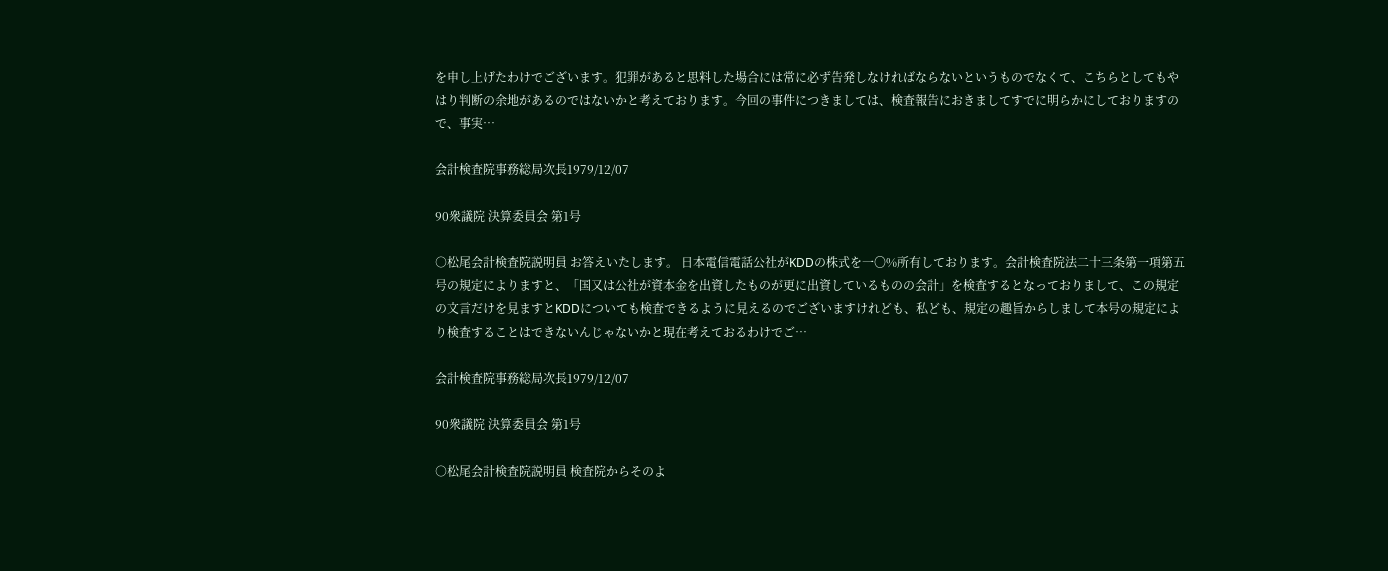を申し上げたわけでございます。犯罪があると思料した場合には常に必ず告発しなければならないというものでなくて、こちらとしてもやはり判断の余地があるのではないかと考えております。今回の事件につきましては、検査報告におきましてすでに明らかにしておりますので、事実…

会計検査院事務総局次長1979/12/07

90衆議院 決算委員会 第1号

○松尾会計検査院説明員 お答えいたします。 日本電信電話公社がKDDの株式を一〇%所有しております。会計検査院法二十三条第一項第五号の規定によりますと、「国又は公社が資本金を出資したものが更に出資しているものの会計」を検査するとなっておりまして、この規定の文言だけを見ますとKDDについても検査できるように見えるのでございますけれども、私ども、規定の趣旨からしまして本号の規定により検査することはできないんじゃないかと現在考えておるわけでご…

会計検査院事務総局次長1979/12/07

90衆議院 決算委員会 第1号

○松尾会計検査院説明員 検査院からそのよ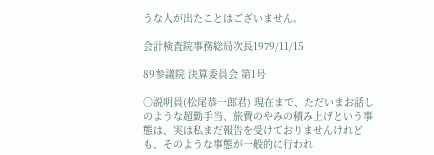うな人が出たことはございません。

会計検査院事務総局次長1979/11/15

89参議院 決算委員会 第1号

○説明員(松尾恭一郎君) 現在まで、ただいまお話しのような超勤手当、旅費のやみの積み上げという事態は、実は私まだ報告を受けておりませんけれども、そのような事態が一般的に行われ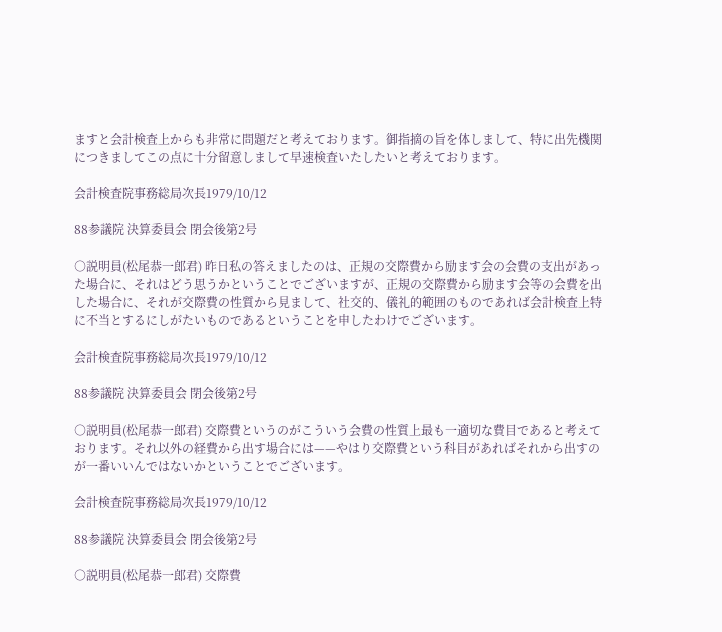ますと会計検査上からも非常に問題だと考えております。御指摘の旨を体しまして、特に出先機関につきましてこの点に十分留意しまして早速検査いたしたいと考えております。

会計検査院事務総局次長1979/10/12

88参議院 決算委員会 閉会後第2号

○説明員(松尾恭一郎君) 昨日私の答えましたのは、正規の交際費から励ます会の会費の支出があった場合に、それはどう思うかということでございますが、正規の交際費から励ます会等の会費を出した場合に、それが交際費の性質から見まして、社交的、儀礼的範囲のものであれば会計検査上特に不当とするにしがたいものであるということを申したわけでございます。

会計検査院事務総局次長1979/10/12

88参議院 決算委員会 閉会後第2号

○説明員(松尾恭一郎君) 交際費というのがこういう会費の性質上最も一適切な費目であると考えております。それ以外の経費から出す場合には——やはり交際費という科目があればそれから出すのが一番いいんではないかということでございます。

会計検査院事務総局次長1979/10/12

88参議院 決算委員会 閉会後第2号

○説明員(松尾恭一郎君) 交際費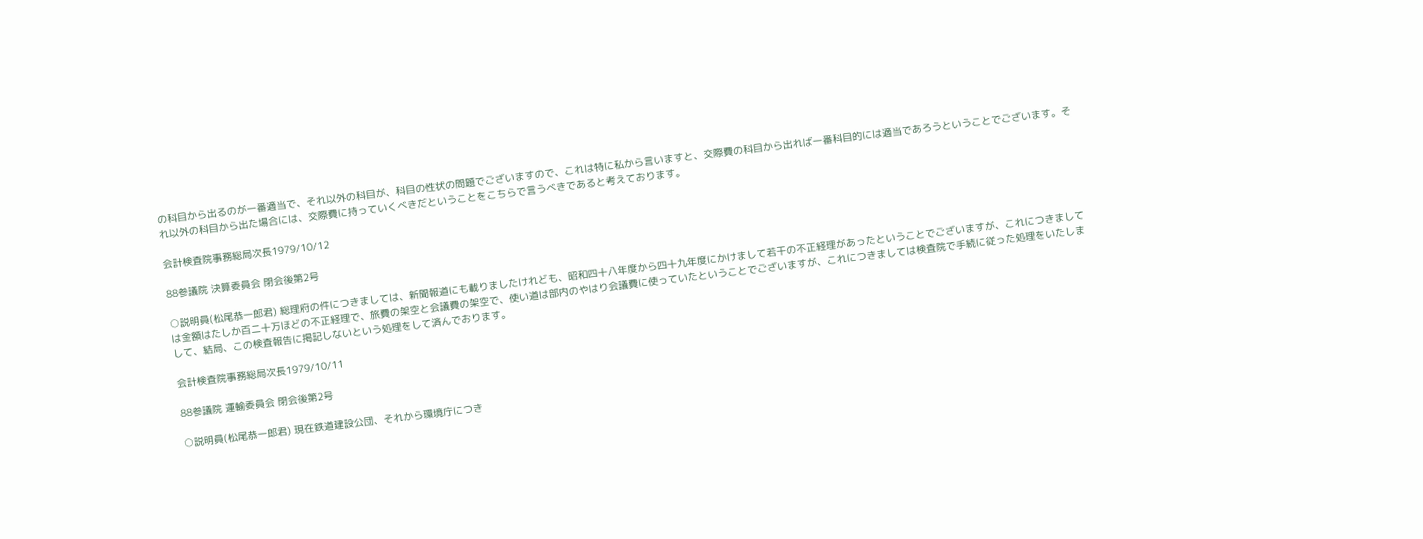の科目から出るのが一番適当で、それ以外の科目が、科目の性状の問題でございますので、これは特に私から言いますと、交際費の科目から出れば一番科目的には適当であろうということでございます。それ以外の科目から出た場合には、交際費に持っていくべきだということをこちらで言うべきであると考えております。

会計検査院事務総局次長1979/10/12

88参議院 決算委員会 閉会後第2号

○説明員(松尾恭一郎君) 総理府の件につきましては、新聞報道にも載りましたけれども、昭和四十八年度から四十九年度にかけまして若干の不正経理があったということでございますが、これにつきましては金額はたしか百二十万ほどの不正経理で、旅費の架空と会議費の架空で、使い道は部内のやはり会議費に使っていたということでございますが、これにつきましては検査院で手続に従った処理をいたしまして、結局、この検査報告に掲記しないという処理をして済んでおります。

会計検査院事務総局次長1979/10/11

88参議院 運輸委員会 閉会後第2号

○説明員(松尾恭一郎君) 現在鉄道建設公団、それから環境庁につき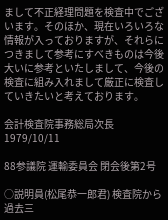まして不正経理問題を検査中でございます。そのほか、現在いろいろな情報が入っておりますが、それらにつきまして参考にすべきものは今後大いに参考といたしまして、今後の検査に組み入れまして厳正に検査していきたいと考えております。

会計検査院事務総局次長1979/10/11

88参議院 運輸委員会 閉会後第2号

○説明員(松尾恭一郎君) 検査院から過去三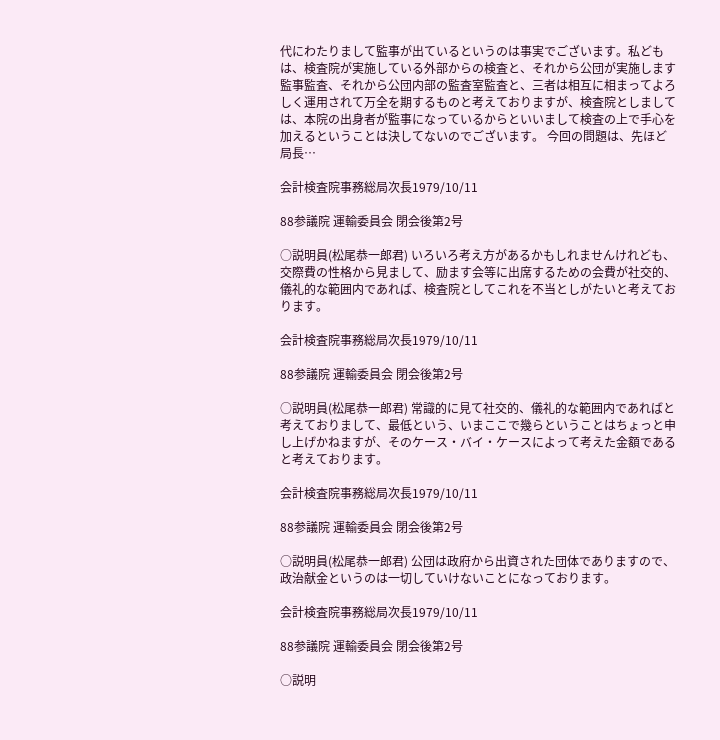代にわたりまして監事が出ているというのは事実でございます。私どもは、検査院が実施している外部からの検査と、それから公団が実施します監事監査、それから公団内部の監査室監査と、三者は相互に相まってよろしく運用されて万全を期するものと考えておりますが、検査院としましては、本院の出身者が監事になっているからといいまして検査の上で手心を加えるということは決してないのでございます。 今回の問題は、先ほど局長…

会計検査院事務総局次長1979/10/11

88参議院 運輸委員会 閉会後第2号

○説明員(松尾恭一郎君) いろいろ考え方があるかもしれませんけれども、交際費の性格から見まして、励ます会等に出席するための会費が社交的、儀礼的な範囲内であれば、検査院としてこれを不当としがたいと考えております。

会計検査院事務総局次長1979/10/11

88参議院 運輸委員会 閉会後第2号

○説明員(松尾恭一郎君) 常識的に見て社交的、儀礼的な範囲内であればと考えておりまして、最低という、いまここで幾らということはちょっと申し上げかねますが、そのケース・バイ・ケースによって考えた金額であると考えております。

会計検査院事務総局次長1979/10/11

88参議院 運輸委員会 閉会後第2号

○説明員(松尾恭一郎君) 公団は政府から出資された団体でありますので、政治献金というのは一切していけないことになっております。

会計検査院事務総局次長1979/10/11

88参議院 運輸委員会 閉会後第2号

○説明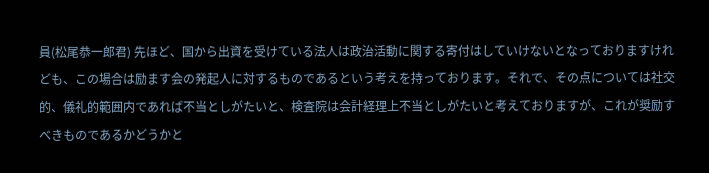員(松尾恭一郎君) 先ほど、国から出資を受けている法人は政治活動に関する寄付はしていけないとなっておりますけれども、この場合は励ます会の発起人に対するものであるという考えを持っております。それで、その点については社交的、儀礼的範囲内であれば不当としがたいと、検査院は会計経理上不当としがたいと考えておりますが、これが奨励すべきものであるかどうかと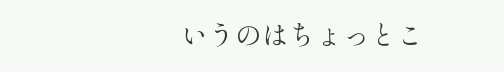いうのはちょっとこ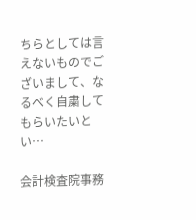ちらとしては言えないものでございまして、なるべく自粛してもらいたいとい…

会計検査院事務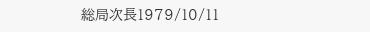総局次長1979/10/11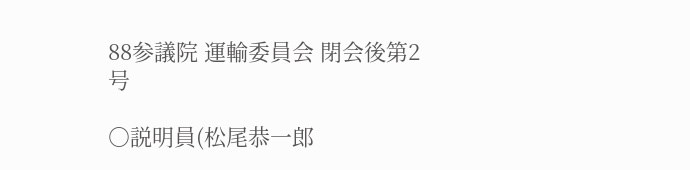88参議院 運輸委員会 閉会後第2号

○説明員(松尾恭一郎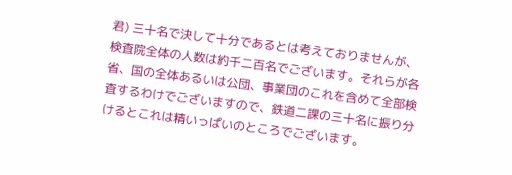君) 三十名で決して十分であるとは考えておりませんが、検査院全体の人数は約千二百名でございます。それらが各省、国の全体あるいは公団、事業団のこれを含めて全部検査するわけでございますので、鉄道二課の三十名に振り分けるとこれは精いっぱいのところでございます。